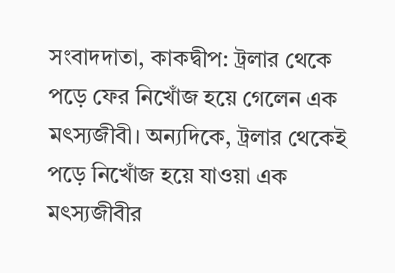সংবাদদাতা, কাকদ্বীপ: ট্রলার থেকে পড়ে ফের নিখোঁজ হয়ে গেলেন এক মৎস্যজীবী। অন্যদিকে, ট্রলার থেকেই পড়ে নিখোঁজ হয়ে যাওয়া এক মৎস্যজীবীর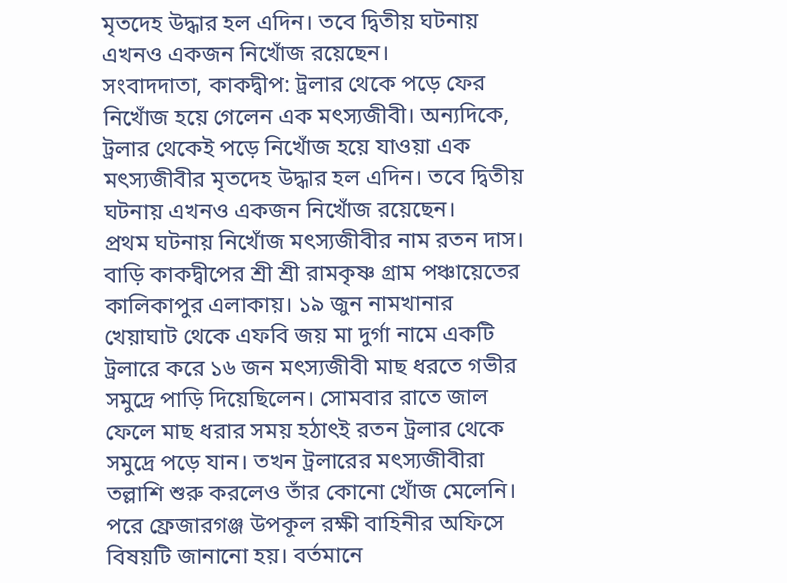মৃতদেহ উদ্ধার হল এদিন। তবে দ্বিতীয় ঘটনায় এখনও একজন নিখোঁজ রয়েছেন।
সংবাদদাতা, কাকদ্বীপ: ট্রলার থেকে পড়ে ফের নিখোঁজ হয়ে গেলেন এক মৎস্যজীবী। অন্যদিকে, ট্রলার থেকেই পড়ে নিখোঁজ হয়ে যাওয়া এক মৎস্যজীবীর মৃতদেহ উদ্ধার হল এদিন। তবে দ্বিতীয় ঘটনায় এখনও একজন নিখোঁজ রয়েছেন।
প্রথম ঘটনায় নিখোঁজ মৎস্যজীবীর নাম রতন দাস। বাড়ি কাকদ্বীপের শ্রী শ্রী রামকৃষ্ণ গ্রাম পঞ্চায়েতের কালিকাপুর এলাকায়। ১৯ জুন নামখানার খেয়াঘাট থেকে এফবি জয় মা দুর্গা নামে একটি ট্রলারে করে ১৬ জন মৎস্যজীবী মাছ ধরতে গভীর সমুদ্রে পাড়ি দিয়েছিলেন। সোমবার রাতে জাল ফেলে মাছ ধরার সময় হঠাৎই রতন ট্রলার থেকে সমুদ্রে পড়ে যান। তখন ট্রলারের মৎস্যজীবীরা তল্লাশি শুরু করলেও তাঁর কোনো খোঁজ মেলেনি। পরে ফ্রেজারগঞ্জ উপকূল রক্ষী বাহিনীর অফিসে বিষয়টি জানানো হয়। বর্তমানে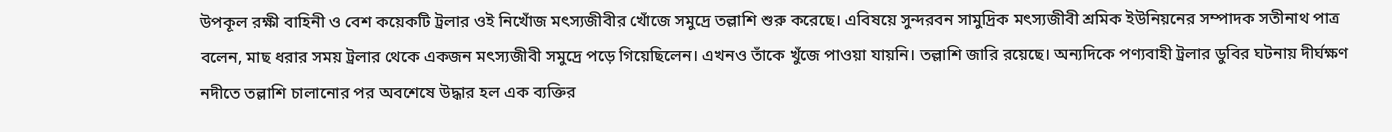উপকূল রক্ষী বাহিনী ও বেশ কয়েকটি ট্রলার ওই নিখোঁজ মৎস্যজীবীর খোঁজে সমুদ্রে তল্লাশি শুরু করেছে। এবিষয়ে সুন্দরবন সামুদ্রিক মৎস্যজীবী শ্রমিক ইউনিয়নের সম্পাদক সতীনাথ পাত্র বলেন, মাছ ধরার সময় ট্রলার থেকে একজন মৎস্যজীবী সমুদ্রে পড়ে গিয়েছিলেন। এখনও তাঁকে খুঁজে পাওয়া যায়নি। তল্লাশি জারি রয়েছে। অন্যদিকে পণ্যবাহী ট্রলার ডুবির ঘটনায় দীর্ঘক্ষণ নদীতে তল্লাশি চালানোর পর অবশেষে উদ্ধার হল এক ব্যক্তির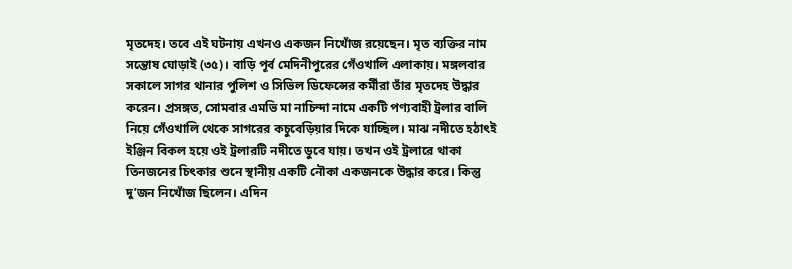মৃতদেহ। তবে এই ঘটনায় এখনও একজন নিখোঁজ রয়েছেন। মৃত ব্যক্তির নাম সন্তোষ ঘোড়াই (৩৫)। বাড়ি পূর্ব মেদিনীপুরের গেঁওখালি এলাকায়। মঙ্গলবার সকালে সাগর থানার পুলিশ ও সিভিল ডিফেন্সের কর্মীরা তাঁর মৃতদেহ উদ্ধার করেন। প্রসঙ্গত, সোমবার এমভি মা নাচিন্দা নামে একটি পণ্যবাহী ট্রলার বালি নিয়ে গেঁওখালি থেকে সাগরের কচুবেড়িয়ার দিকে যাচ্ছিল। মাঝ নদীতে হঠাৎই ইঞ্জিন বিকল হয়ে ওই ট্রলারটি নদীতে ডুবে যায়। তখন ওই ট্রলারে থাকা তিনজনের চিৎকার শুনে স্থানীয় একটি নৌকা একজনকে উদ্ধার করে। কিন্তু দু’জন নিখোঁজ ছিলেন। এদিন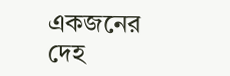একজনের দেহ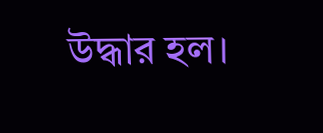উদ্ধার হল।